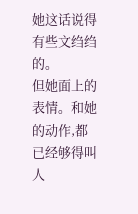她这话说得有些文绉绉的。
但她面上的表情。和她的动作,都已经够得叫人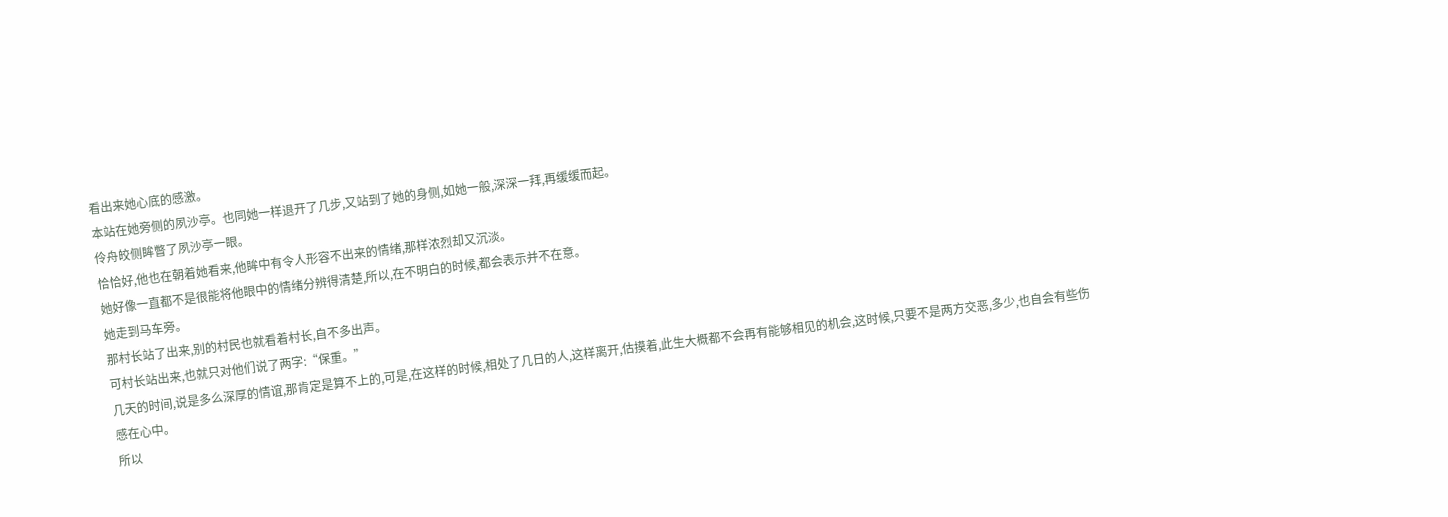看出来她心底的感激。
本站在她旁侧的夙沙亭。也同她一样退开了几步,又站到了她的身侧,如她一般,深深一拜,再缓缓而起。
伶舟皎侧眸瞥了夙沙亭一眼。
恰恰好,他也在朝着她看来,他眸中有令人形容不出来的情绪,那样浓烈却又沉淡。
她好像一直都不是很能将他眼中的情绪分辨得清楚,所以,在不明白的时候,都会表示并不在意。
她走到马车旁。
那村长站了出来,别的村民也就看着村长,自不多出声。
可村长站出来,也就只对他们说了两字:“保重。”
几天的时间,说是多么深厚的情谊,那肯定是算不上的,可是,在这样的时候,相处了几日的人,这样离开,估摸着,此生大概都不会再有能够相见的机会,这时候,只要不是两方交恶,多少,也自会有些伤感在心中。
所以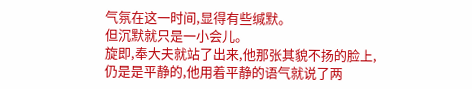气氛在这一时间,显得有些缄默。
但沉默就只是一小会儿。
旋即,奉大夫就站了出来,他那张其貌不扬的脸上,仍是是平静的,他用着平静的语气就说了两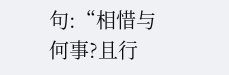句:“相惜与何事?且行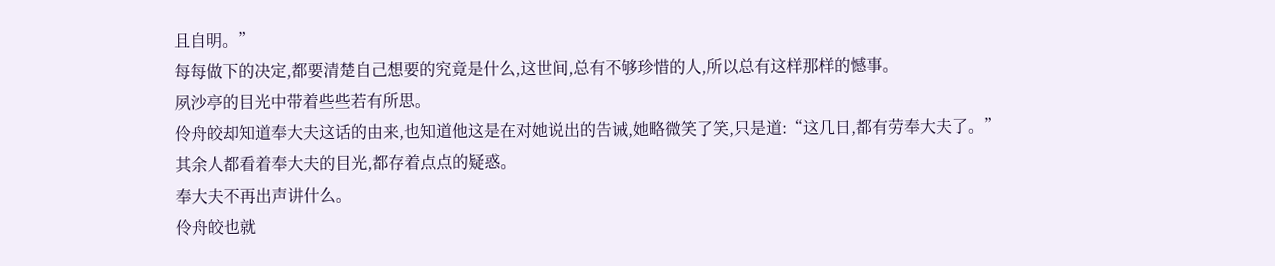且自明。”
每每做下的决定,都要清楚自己想要的究竟是什么,这世间,总有不够珍惜的人,所以总有这样那样的憾事。
夙沙亭的目光中带着些些若有所思。
伶舟皎却知道奉大夫这话的由来,也知道他这是在对她说出的告诫,她略微笑了笑,只是道:“这几日,都有劳奉大夫了。”
其余人都看着奉大夫的目光,都存着点点的疑惑。
奉大夫不再出声讲什么。
伶舟皎也就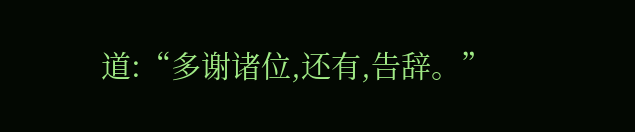道:“多谢诸位,还有,告辞。”